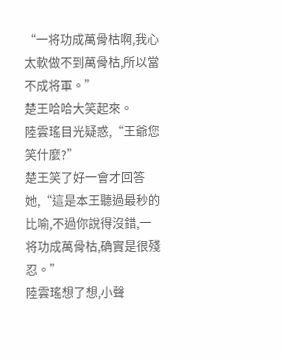“一将功成萬骨枯啊,我心太軟做不到萬骨枯,所以當不成将軍。”
楚王哈哈大笑起來。
陸雲瑤目光疑惑,“王爺您笑什麼?”
楚王笑了好一會才回答她,“這是本王聽過最秒的比喻,不過你說得沒錯,一将功成萬骨枯,确實是很殘忍。”
陸雲瑤想了想,小聲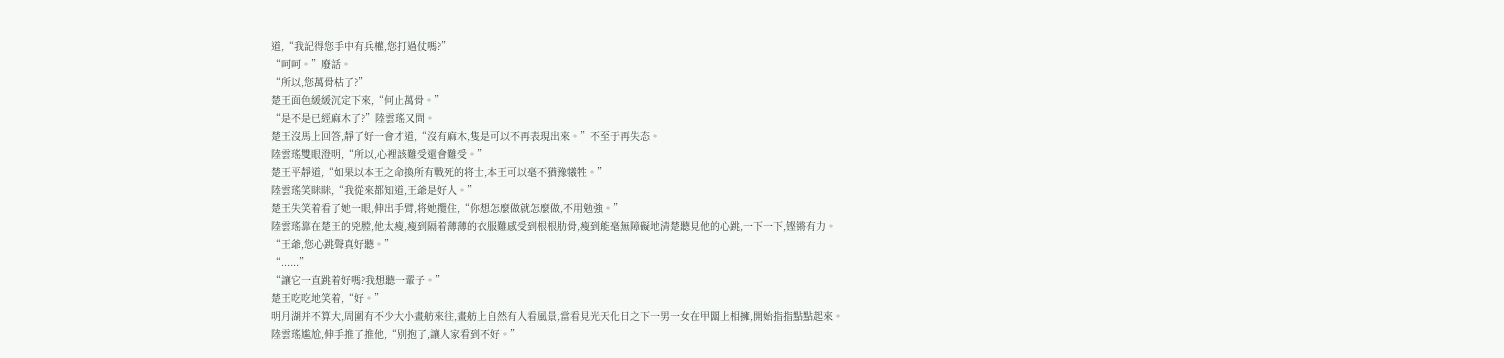道,“我記得您手中有兵權,您打過仗嗎?”
“呵呵。”廢話。
“所以,您萬骨枯了?”
楚王面色緩緩沉定下來,“何止萬骨。”
“是不是已經麻木了?”陸雲瑤又問。
楚王沒馬上回答,靜了好一會才道,“沒有麻木,隻是可以不再表現出來。”不至于再失态。
陸雲瑤雙眼澄明,“所以,心裡該難受還會難受。”
楚王平靜道,“如果以本王之命換所有戰死的将士,本王可以毫不猶豫犧牲。”
陸雲瑤笑眯眯,“我從來都知道,王爺是好人。”
楚王失笑着看了她一眼,伸出手臂,将她攬住,“你想怎麼做就怎麼做,不用勉強。”
陸雲瑤靠在楚王的兇膛,他太瘦,瘦到隔着薄薄的衣服難感受到根根肋骨,瘦到能毫無障礙地清楚聽見他的心跳,一下一下,铿锵有力。
“王爺,您心跳聲真好聽。”
“......”
“讓它一直跳着好嗎?我想聽一輩子。”
楚王吃吃地笑着,“好。”
明月湖并不算大,周圍有不少大小畫舫來往,畫舫上自然有人看風景,當看見光天化日之下一男一女在甲闆上相擁,開始指指點點起來。
陸雲瑤尴尬,伸手推了推他,“别抱了,讓人家看到不好。”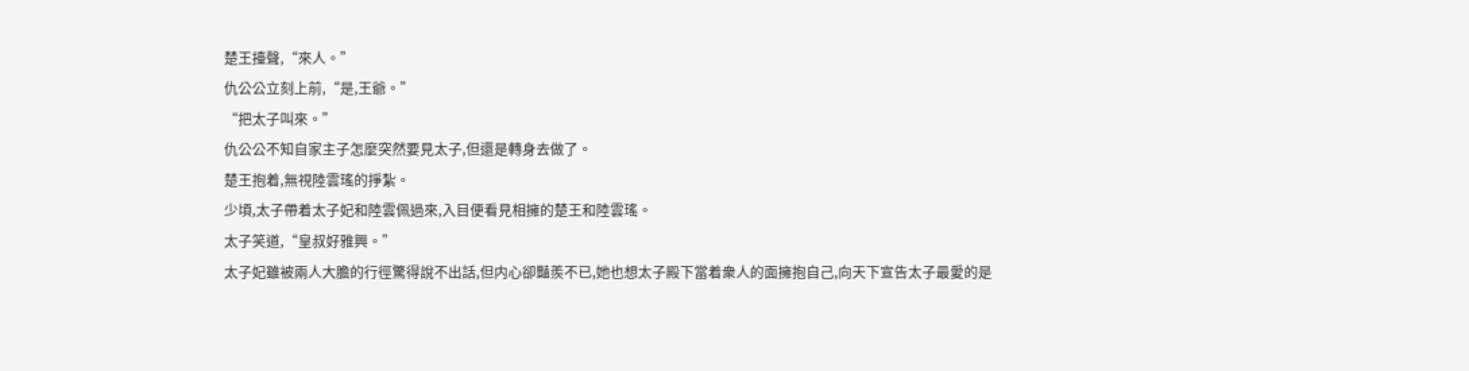楚王擡聲,“來人。”
仇公公立刻上前,“是,王爺。”
“把太子叫來。”
仇公公不知自家主子怎麼突然要見太子,但還是轉身去做了。
楚王抱着,無視陸雲瑤的掙紮。
少頃,太子帶着太子妃和陸雲佩過來,入目便看見相擁的楚王和陸雲瑤。
太子笑道,“皇叔好雅興。”
太子妃雖被兩人大膽的行徑驚得說不出話,但内心卻豔羨不已,她也想太子殿下當着衆人的面擁抱自己,向天下宣告太子最愛的是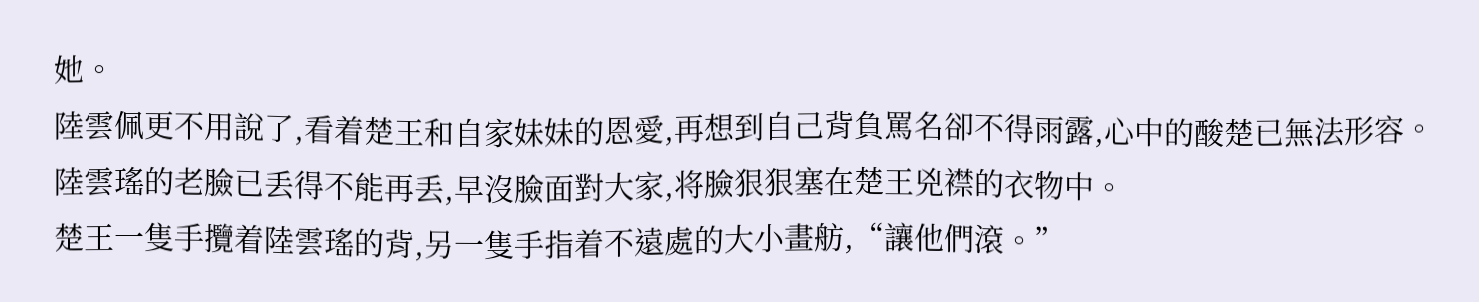她。
陸雲佩更不用說了,看着楚王和自家妹妹的恩愛,再想到自己背負罵名卻不得雨露,心中的酸楚已無法形容。
陸雲瑤的老臉已丢得不能再丢,早沒臉面對大家,将臉狠狠塞在楚王兇襟的衣物中。
楚王一隻手攬着陸雲瑤的背,另一隻手指着不遠處的大小畫舫,“讓他們滾。”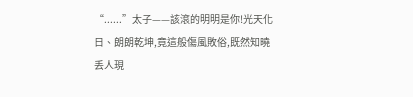“......”太子——該滾的明明是你!光天化日、朗朗乾坤,竟這般傷風敗俗,既然知曉丢人現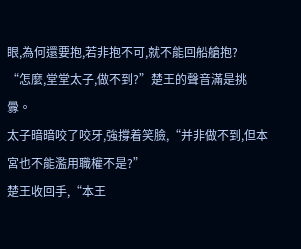眼,為何還要抱,若非抱不可,就不能回船艙抱?
“怎麼,堂堂太子,做不到?”楚王的聲音滿是挑釁。
太子暗暗咬了咬牙,強撐着笑臉,“并非做不到,但本宮也不能濫用職權不是?”
楚王收回手,“本王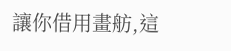讓你借用畫舫,這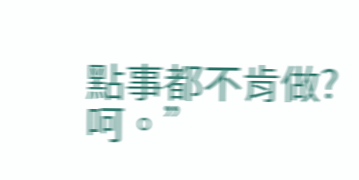點事都不肯做?呵。”